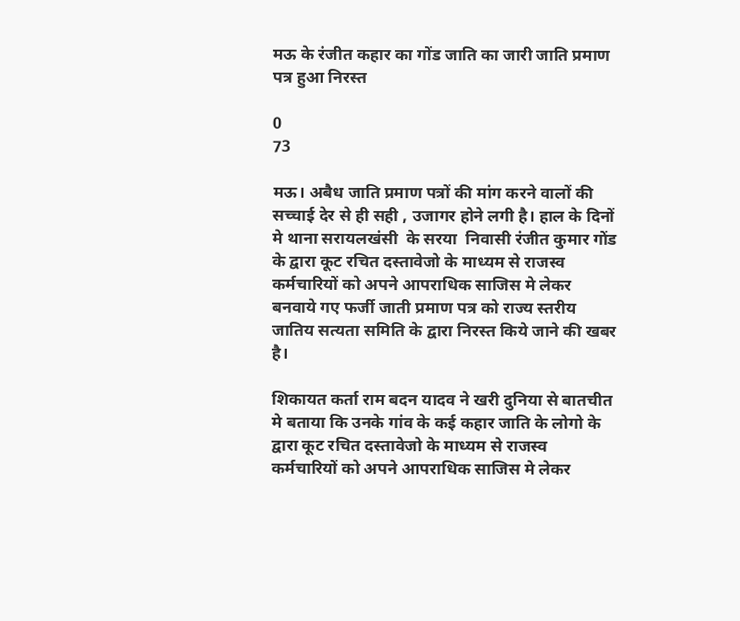मऊ के रंजीत कहार का गोंड जाति का जारी जाति प्रमाण पत्र हुआ निरस्त

0
73

मऊ। अबैध जाति प्रमाण पत्रों की मांग करने वालों की सच्चाई देर से ही सही , उजागर होने लगी है। हाल के दिनों मे थाना सरायलखंसी  के सरया  निवासी रंजीत कुमार गोंड के द्वारा कूट रचित दस्तावेजो के माध्यम से राजस्व कर्मचारियों को अपने आपराधिक साजिस मे लेकर बनवाये गए फर्जी जाती प्रमाण पत्र को राज्य स्तरीय जातिय सत्यता समिति के द्वारा निरस्त किये जाने की खबर है।

शिकायत कर्ता राम बदन यादव ने खरी दुनिया से बातचीत मे बताया कि उनके गांव के कई कहार जाति के लोगो के द्वारा कूट रचित दस्तावेजो के माध्यम से राजस्व कर्मचारियों को अपने आपराधिक साजिस मे लेकर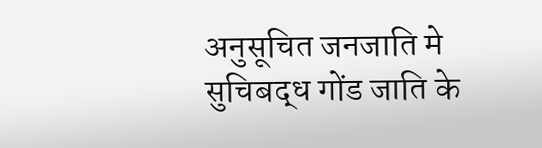अनुसूचित जनजाति मे सुचिबद्ध गोंड जाति के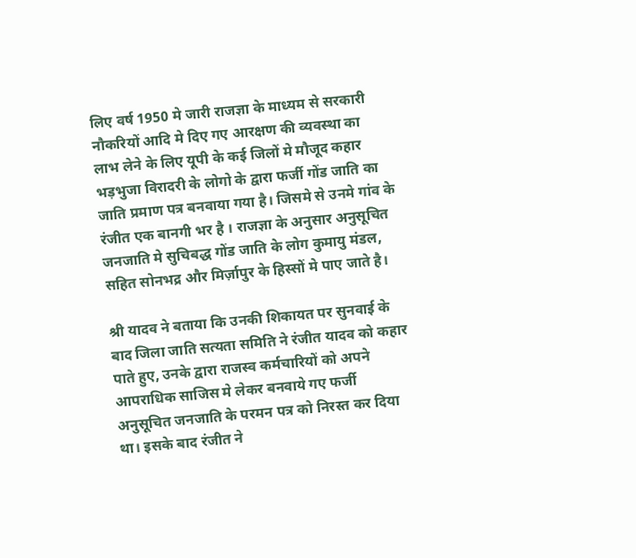लिए वर्ष 1950 मे जारी राजज्ञा के माध्यम से सरकारी नौकरियों आदि मे दिए गए आरक्षण की व्यवस्था का लाभ लेने के लिए यूपी के कई जिलों मे मौजूद कहार भड़भुजा विरादरी के लोगो के द्वारा फर्जी गोंड जाति का जाति प्रमाण पत्र बनवाया गया है। जिसमे से उनमे गांव के रंजीत एक बानगी भर है । राजज्ञा के अनुसार अनुसूचित जनजाति मे सुचिबद्ध गोंड जाति के लोग कुमायु मंडल, सहित सोनभद्र और मिर्ज़ापुर के हिस्सों मे पाए जाते है।

श्री यादव ने बताया कि उनकी शिकायत पर सुनवाई के बाद जिला जाति सत्यता समिति ने रंजीत यादव को कहार पाते हुए, उनके द्वारा राजस्व कर्मचारियों को अपने आपराधिक साजिस मे लेकर बनवाये गए फर्जी अनुसूचित जनजाति के परमन पत्र को निरस्त कर दिया था। इसके बाद रंजीत ने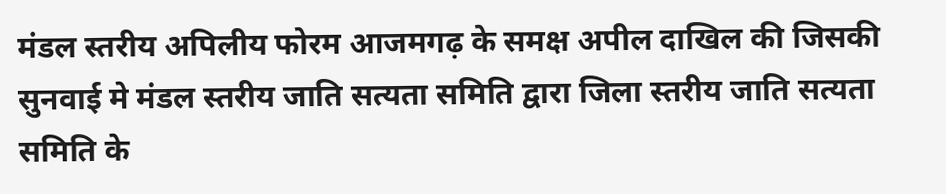मंडल स्तरीय अपिलीय फोरम आजमगढ़ के समक्ष अपील दाखिल की जिसकी सुनवाई मे मंडल स्तरीय जाति सत्यता समिति द्वारा जिला स्तरीय जाति सत्यता समिति के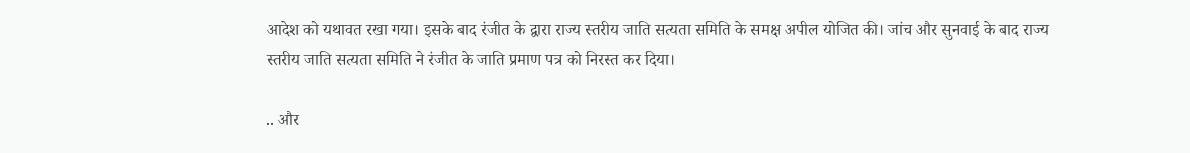आदेश को यथावत रखा गया। इसके बाद रंजीत के द्वारा राज्य स्तरीय जाति सत्यता समिति के समक्ष अपील योजित की। जांच और सुनवाई के बाद राज्य स्तरीय जाति सत्यता समिति ने रंजीत के जाति प्रमाण पत्र को निरस्त कर दिया।

.. और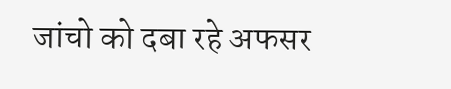जांचो को दबा रहे अफसर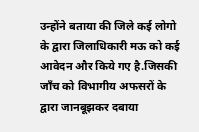उन्होंने बताया की जिले कई लोगो के द्वारा जिलाधिकारी मऊ को कई आवेदन और किये गए है.जिसकी जाँच को विभागीय अफसरों के द्वारा जानबूझकर दबाया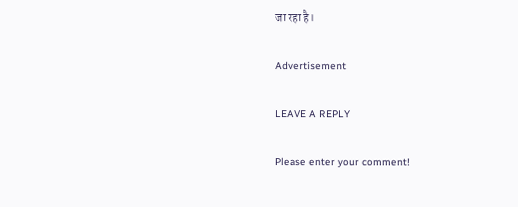जा रहा है।

Advertisement

LEAVE A REPLY

Please enter your comment!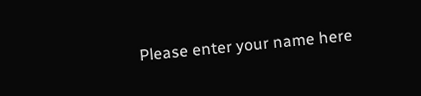Please enter your name here